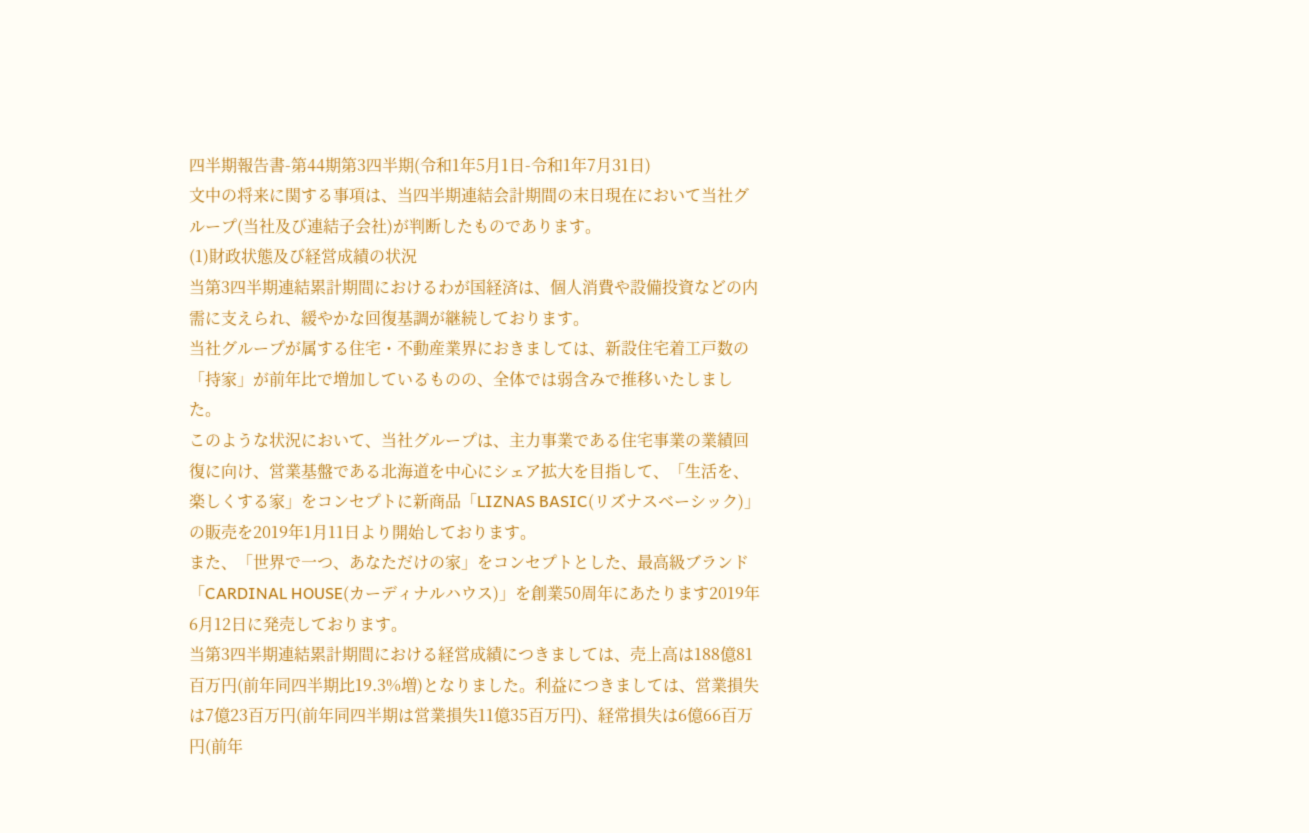四半期報告書-第44期第3四半期(令和1年5月1日-令和1年7月31日)
文中の将来に関する事項は、当四半期連結会計期間の末日現在において当社グループ(当社及び連結子会社)が判断したものであります。
(1)財政状態及び経営成績の状況
当第3四半期連結累計期間におけるわが国経済は、個人消費や設備投資などの内需に支えられ、緩やかな回復基調が継続しております。
当社グループが属する住宅・不動産業界におきましては、新設住宅着工戸数の「持家」が前年比で増加しているものの、全体では弱含みで推移いたしました。
このような状況において、当社グループは、主力事業である住宅事業の業績回復に向け、営業基盤である北海道を中心にシェア拡大を目指して、「生活を、楽しくする家」をコンセプトに新商品「LIZNAS BASIC(リズナスベーシック)」の販売を2019年1月11日より開始しております。
また、「世界で一つ、あなただけの家」をコンセプトとした、最高級ブランド「CARDINAL HOUSE(カーディナルハウス)」を創業50周年にあたります2019年6月12日に発売しております。
当第3四半期連結累計期間における経営成績につきましては、売上高は188億81百万円(前年同四半期比19.3%増)となりました。利益につきましては、営業損失は7億23百万円(前年同四半期は営業損失11億35百万円)、経常損失は6億66百万円(前年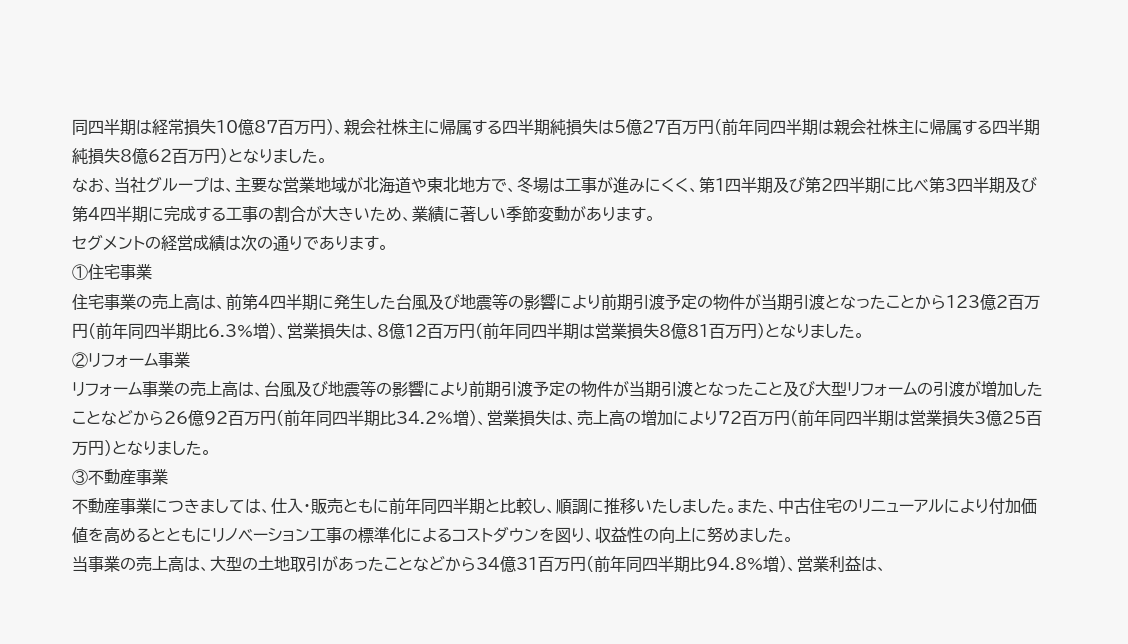同四半期は経常損失10億87百万円)、親会社株主に帰属する四半期純損失は5億27百万円(前年同四半期は親会社株主に帰属する四半期純損失8億62百万円)となりました。
なお、当社グループは、主要な営業地域が北海道や東北地方で、冬場は工事が進みにくく、第1四半期及び第2四半期に比べ第3四半期及び第4四半期に完成する工事の割合が大きいため、業績に著しい季節変動があります。
セグメントの経営成績は次の通りであります。
①住宅事業
住宅事業の売上高は、前第4四半期に発生した台風及び地震等の影響により前期引渡予定の物件が当期引渡となったことから123億2百万円(前年同四半期比6.3%増)、営業損失は、8億12百万円(前年同四半期は営業損失8億81百万円)となりました。
②リフォーム事業
リフォーム事業の売上高は、台風及び地震等の影響により前期引渡予定の物件が当期引渡となったこと及び大型リフォームの引渡が増加したことなどから26億92百万円(前年同四半期比34.2%増)、営業損失は、売上高の増加により72百万円(前年同四半期は営業損失3億25百万円)となりました。
③不動産事業
不動産事業につきましては、仕入・販売ともに前年同四半期と比較し、順調に推移いたしました。また、中古住宅のリニューアルにより付加価値を高めるとともにリノベーション工事の標準化によるコストダウンを図り、収益性の向上に努めました。
当事業の売上高は、大型の土地取引があったことなどから34億31百万円(前年同四半期比94.8%増)、営業利益は、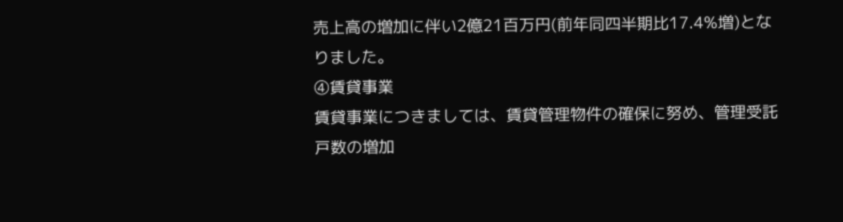売上高の増加に伴い2億21百万円(前年同四半期比17.4%増)となりました。
④賃貸事業
賃貸事業につきましては、賃貸管理物件の確保に努め、管理受託戸数の増加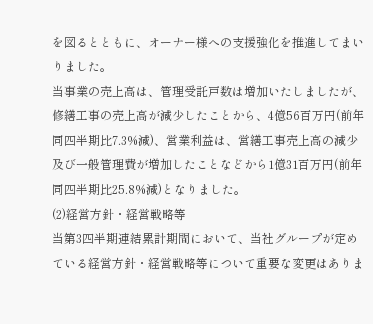を図るとともに、オーナー様への支援強化を推進してまいりました。
当事業の売上高は、管理受託戸数は増加いたしましたが、修繕工事の売上高が減少したことから、4億56百万円(前年同四半期比7.3%減)、営業利益は、営繕工事売上高の減少及び一般管理費が増加したことなどから1億31百万円(前年同四半期比25.8%減)となりました。
(2)経営方針・経営戦略等
当第3四半期連結累計期間において、当社グループが定めている経営方針・経営戦略等について重要な変更はありま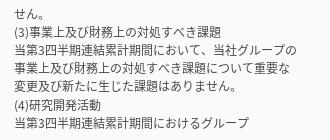せん。
(3)事業上及び財務上の対処すべき課題
当第3四半期連結累計期間において、当社グループの事業上及び財務上の対処すべき課題について重要な変更及び新たに生じた課題はありません。
(4)研究開発活動
当第3四半期連結累計期間におけるグループ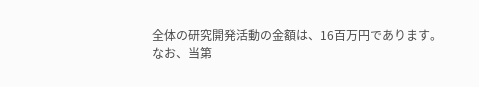全体の研究開発活動の金額は、16百万円であります。
なお、当第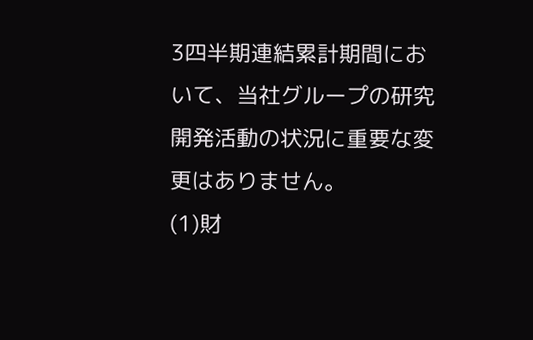3四半期連結累計期間において、当社グループの研究開発活動の状況に重要な変更はありません。
(1)財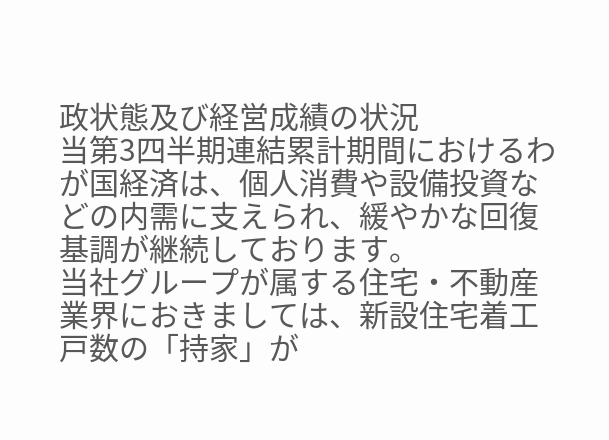政状態及び経営成績の状況
当第3四半期連結累計期間におけるわが国経済は、個人消費や設備投資などの内需に支えられ、緩やかな回復基調が継続しております。
当社グループが属する住宅・不動産業界におきましては、新設住宅着工戸数の「持家」が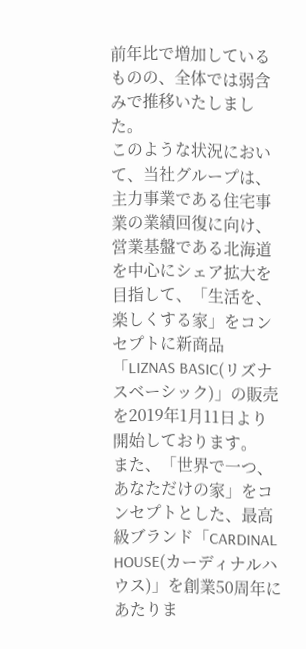前年比で増加しているものの、全体では弱含みで推移いたしました。
このような状況において、当社グループは、主力事業である住宅事業の業績回復に向け、営業基盤である北海道を中心にシェア拡大を目指して、「生活を、楽しくする家」をコンセプトに新商品「LIZNAS BASIC(リズナスベーシック)」の販売を2019年1月11日より開始しております。
また、「世界で一つ、あなただけの家」をコンセプトとした、最高級ブランド「CARDINAL HOUSE(カーディナルハウス)」を創業50周年にあたりま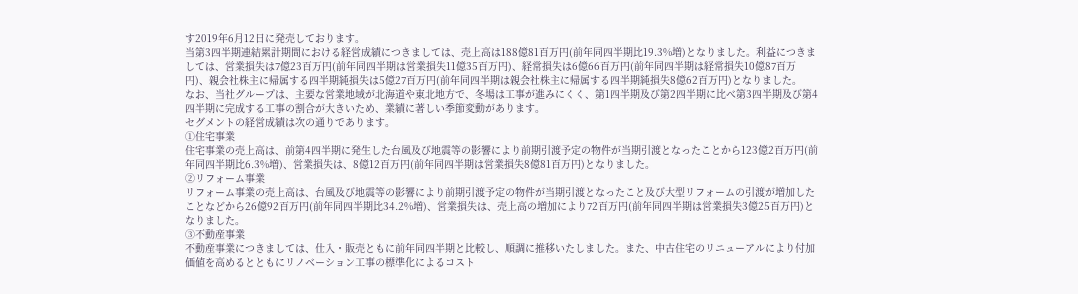す2019年6月12日に発売しております。
当第3四半期連結累計期間における経営成績につきましては、売上高は188億81百万円(前年同四半期比19.3%増)となりました。利益につきましては、営業損失は7億23百万円(前年同四半期は営業損失11億35百万円)、経常損失は6億66百万円(前年同四半期は経常損失10億87百万円)、親会社株主に帰属する四半期純損失は5億27百万円(前年同四半期は親会社株主に帰属する四半期純損失8億62百万円)となりました。
なお、当社グループは、主要な営業地域が北海道や東北地方で、冬場は工事が進みにくく、第1四半期及び第2四半期に比べ第3四半期及び第4四半期に完成する工事の割合が大きいため、業績に著しい季節変動があります。
セグメントの経営成績は次の通りであります。
①住宅事業
住宅事業の売上高は、前第4四半期に発生した台風及び地震等の影響により前期引渡予定の物件が当期引渡となったことから123億2百万円(前年同四半期比6.3%増)、営業損失は、8億12百万円(前年同四半期は営業損失8億81百万円)となりました。
②リフォーム事業
リフォーム事業の売上高は、台風及び地震等の影響により前期引渡予定の物件が当期引渡となったこと及び大型リフォームの引渡が増加したことなどから26億92百万円(前年同四半期比34.2%増)、営業損失は、売上高の増加により72百万円(前年同四半期は営業損失3億25百万円)となりました。
③不動産事業
不動産事業につきましては、仕入・販売ともに前年同四半期と比較し、順調に推移いたしました。また、中古住宅のリニューアルにより付加価値を高めるとともにリノベーション工事の標準化によるコスト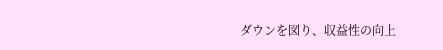ダウンを図り、収益性の向上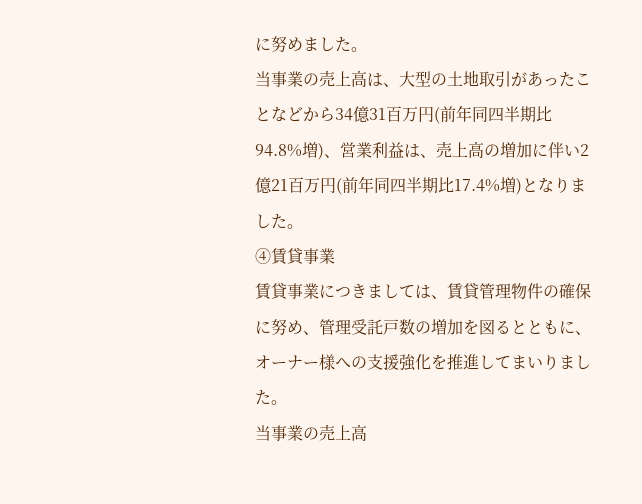に努めました。
当事業の売上高は、大型の土地取引があったことなどから34億31百万円(前年同四半期比94.8%増)、営業利益は、売上高の増加に伴い2億21百万円(前年同四半期比17.4%増)となりました。
④賃貸事業
賃貸事業につきましては、賃貸管理物件の確保に努め、管理受託戸数の増加を図るとともに、オーナー様への支援強化を推進してまいりました。
当事業の売上高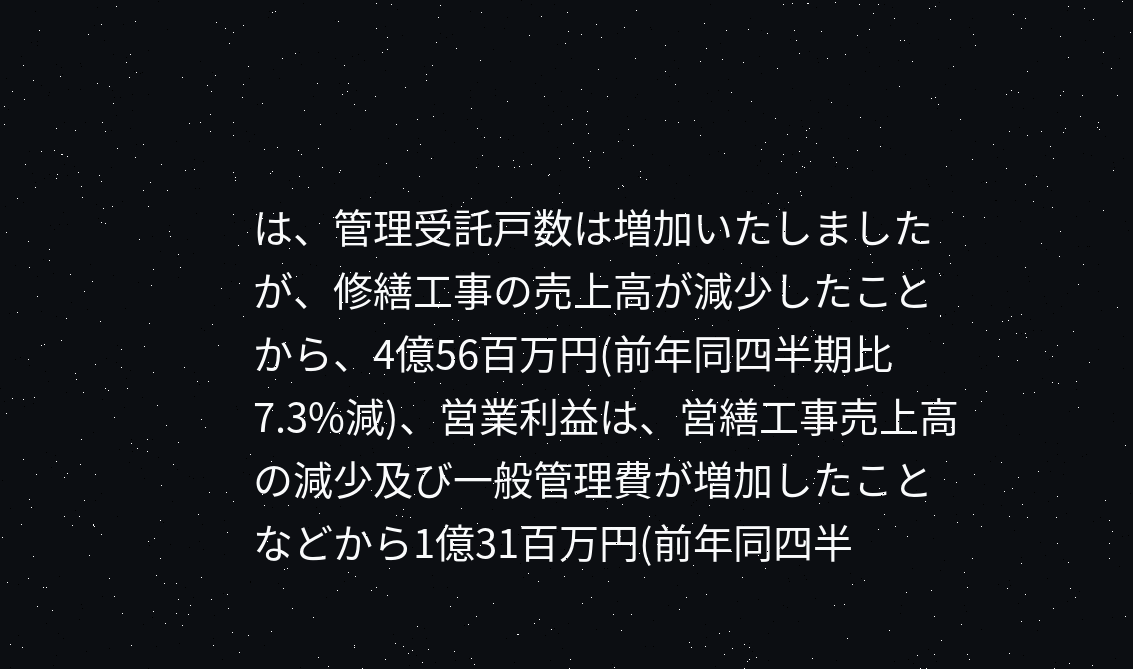は、管理受託戸数は増加いたしましたが、修繕工事の売上高が減少したことから、4億56百万円(前年同四半期比7.3%減)、営業利益は、営繕工事売上高の減少及び一般管理費が増加したことなどから1億31百万円(前年同四半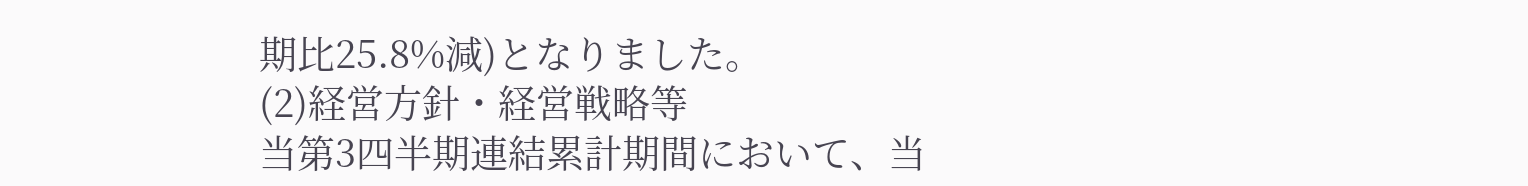期比25.8%減)となりました。
(2)経営方針・経営戦略等
当第3四半期連結累計期間において、当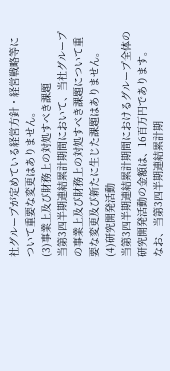社グループが定めている経営方針・経営戦略等について重要な変更はありません。
(3)事業上及び財務上の対処すべき課題
当第3四半期連結累計期間において、当社グループの事業上及び財務上の対処すべき課題について重要な変更及び新たに生じた課題はありません。
(4)研究開発活動
当第3四半期連結累計期間におけるグループ全体の研究開発活動の金額は、16百万円であります。
なお、当第3四半期連結累計期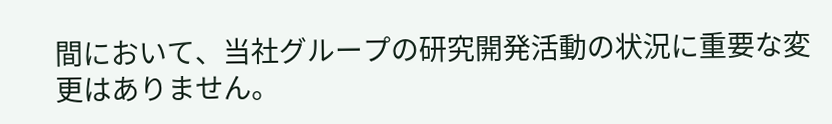間において、当社グループの研究開発活動の状況に重要な変更はありません。